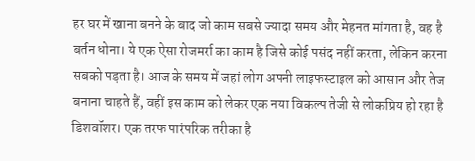हर घर में खाना बनने के बाद जो काम सबसे ज्यादा समय और मेहनत मांगता है, वह है बर्तन धोना। ये एक ऐसा रोजमर्रा का काम है जिसे कोई पसंद नहीं करता, लेकिन करना सबको पड़ता है। आज के समय में जहां लोग अपनी लाइफस्टाइल को आसान और तेज बनाना चाहते हैं, वहीं इस काम को लेकर एक नया विकल्प तेजी से लोकप्रिय हो रहा है डिशवॉशर। एक तरफ पारंपरिक तरीका है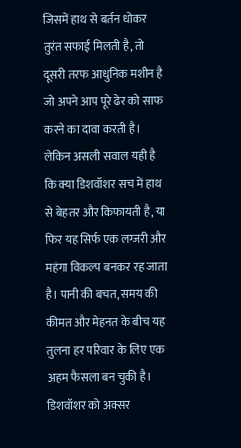जिसमें हाथ से बर्तन धोकर तुरंत सफाई मिलती है, तो दूसरी तरफ आधुनिक मशीन है जो अपने आप पूरे ढेर को साफ करने का दावा करती है।
लेकिन असली सवाल यही है कि क्या डिशवॉशर सच में हाथ से बेहतर और किफायती है, या फिर यह सिर्फ एक लग्जरी और महंगा विकल्प बनकर रह जाता है। पानी की बचत, समय की कीमत और मेहनत के बीच यह तुलना हर परिवार के लिए एक अहम फैसला बन चुकी है।
डिशवॉशर को अक्सर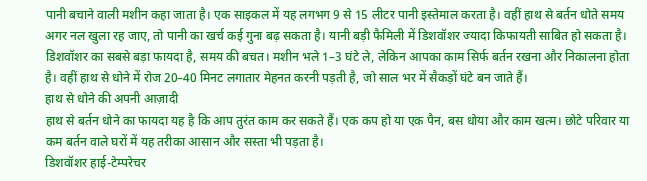पानी बचाने वाली मशीन कहा जाता है। एक साइकल में यह लगभग 9 से 15 लीटर पानी इस्तेमाल करता है। वहीं हाथ से बर्तन धोते समय अगर नल खुला रह जाए, तो पानी का खर्च कई गुना बढ़ सकता है। यानी बड़ी फैमिली में डिशवॉशर ज्यादा किफायती साबित हो सकता है।
डिशवॉशर का सबसे बड़ा फायदा है, समय की बचत। मशीन भले 1–3 घंटे ले, लेकिन आपका काम सिर्फ बर्तन रखना और निकालना होता है। वहीं हाथ से धोने में रोज 20–40 मिनट लगातार मेहनत करनी पड़ती है, जो साल भर में सैकड़ों घंटे बन जाते हैं।
हाथ से धोने की अपनी आज़ादी
हाथ से बर्तन धोने का फायदा यह है कि आप तुरंत काम कर सकते हैं। एक कप हो या एक पैन, बस धोया और काम खत्म। छोटे परिवार या कम बर्तन वाले घरों में यह तरीका आसान और सस्ता भी पड़ता है।
डिशवॉशर हाई-टेम्परेचर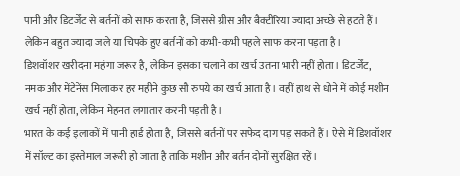पानी और डिटर्जेंट से बर्तनों को साफ करता है, जिससे ग्रीस और बैक्टीरिया ज्यादा अच्छे से हटते हैं। लेकिन बहुत ज्यादा जले या चिपके हुए बर्तनों को कभी-कभी पहले साफ करना पड़ता है।
डिशवॉशर खरीदना महंगा जरूर है, लेकिन इसका चलाने का खर्च उतना भारी नहीं होता। डिटर्जेंट, नमक और मेंटेनेंस मिलाकर हर महीने कुछ सौ रुपये का खर्च आता है। वहीं हाथ से धोने में कोई मशीन खर्च नहीं होता, लेकिन मेहनत लगातार करनी पड़ती है।
भारत के कई इलाकों में पानी हार्ड होता है, जिससे बर्तनों पर सफेद दाग पड़ सकते हैं। ऐसे में डिशवॉशर में सॉल्ट का इस्तेमाल जरूरी हो जाता है ताकि मशीन और बर्तन दोनों सुरक्षित रहें।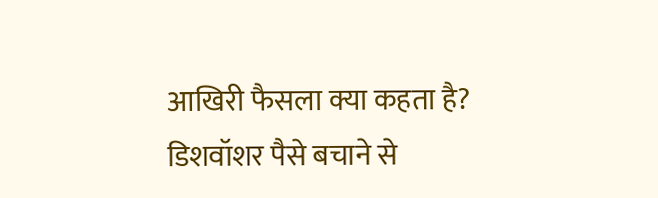आखिरी फैसला क्या कहता है?
डिशवॉशर पैसे बचाने से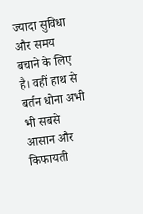ज्यादा सुविधा और समय बचाने के लिए है। वहीं हाथ से बर्तन धोना अभी भी सबसे आसान और किफायती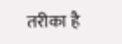तरीका है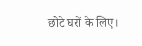छोटे घरों के लिए।